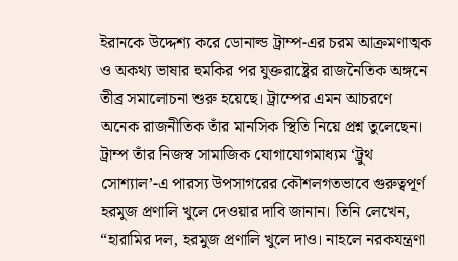ইরানকে উদ্দেশ্য করে ডোনাল্ড ট্রাম্প-এর চরম আক্রমণাত্মক ও অকথ্য ভাষার হুমকির পর যুক্তরাষ্ট্রের রাজনৈতিক অঙ্গনে তীব্র সমালোচনা শুরু হয়েছে। ট্রাম্পের এমন আচরণে অনেক রাজনীতিক তাঁর মানসিক স্থিতি নিয়ে প্রশ্ন তুলেছেন।
ট্রাম্প তাঁর নিজস্ব সামাজিক যোগাযোগমাধ্যম ‘ট্রুথ সোশ্যাল’-এ পারস্য উপসাগরের কৌশলগতভাবে গুরুত্বপূর্ণ হরমুজ প্রণালি খুলে দেওয়ার দাবি জানান। তিনি লেখেন, “হারামির দল, হরমুজ প্রণালি খুলে দাও। নাহলে নরকযন্ত্রণা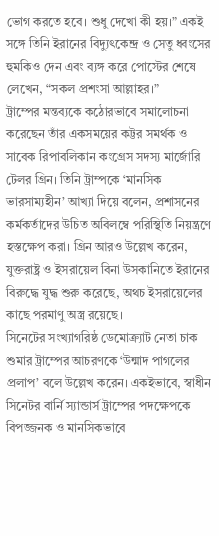ভোগ করতে হবে। শুধু দেখো কী হয়।” একই সঙ্গে তিনি ইরানের বিদ্যুৎকেন্দ্র ও সেতু ধ্বংসের হুমকিও দেন এবং ব্যঙ্গ করে পোস্টের শেষে লেখেন, “সকল প্রশংসা আল্লাহর।”
ট্রাম্পের মন্তব্যকে কঠোরভাবে সমালোচনা করেছেন তাঁর একসময়ের কট্টর সমর্থক ও সাবেক রিপাবলিকান কংগ্রেস সদস্য মার্জোরি টেলর গ্রিন। তিনি ট্রাম্পকে ‘মানসিক ভারসাম্যহীন’ আখ্যা দিয়ে বলেন, প্রশাসনের কর্মকর্তাদের উচিত অবিলম্বে পরিস্থিতি নিয়ন্ত্রণে হস্তক্ষেপ করা। গ্রিন আরও উল্লেখ করেন, যুক্তরাষ্ট্র ও ইসরায়েল বিনা উসকানিতে ইরানের বিরুদ্ধে যুদ্ধ শুরু করেছে, অথচ ইসরায়েলের কাছে পরমাণু অস্ত্র রয়েছে।
সিনেটের সংখ্যাগরিষ্ঠ ডেমোক্র্যাট নেতা চাক শুমার ট্রাম্পের আচরণকে ‘উন্মাদ পাগলের প্রলাপ’ বলে উল্লেখ করেন। একইভাবে, স্বাধীন সিনেটর বার্নি স্যান্ডার্স ট্রাম্পের পদক্ষেপকে বিপজ্জনক ও মানসিকভাবে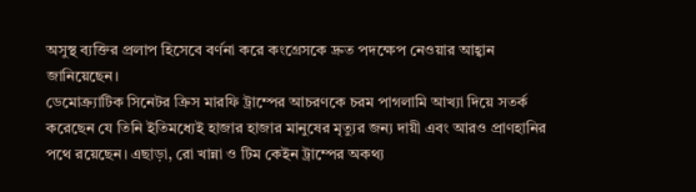অসুস্থ ব্যক্তির প্রলাপ হিসেবে বর্ণনা করে কংগ্রেসকে দ্রুত পদক্ষেপ নেওয়ার আহ্বান জানিয়েছেন।
ডেমোক্র্যাটিক সিনেটর ক্রিস মারফি ট্রাম্পের আচরণকে চরম পাগলামি আখ্যা দিয়ে সতর্ক করেছেন যে তিনি ইতিমধ্যেই হাজার হাজার মানুষের মৃত্যুর জন্য দায়ী এবং আরও প্রাণহানির পথে রয়েছেন। এছাড়া, রো খান্না ও টিম কেইন ট্রাম্পের অকথ্য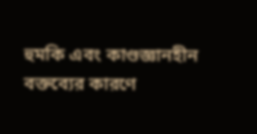হুমকি এবং কাণ্ডজ্ঞানহীন বক্তব্যের কারণে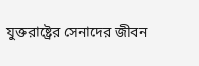যুক্তরাষ্ট্রের সেনাদের জীবন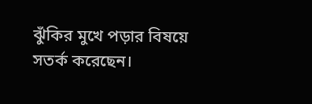ঝুঁকির মুখে পড়ার বিষয়ে সতর্ক করেছেন।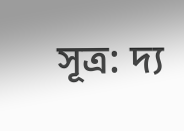সূত্র: দ্য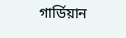গার্ডিয়ান